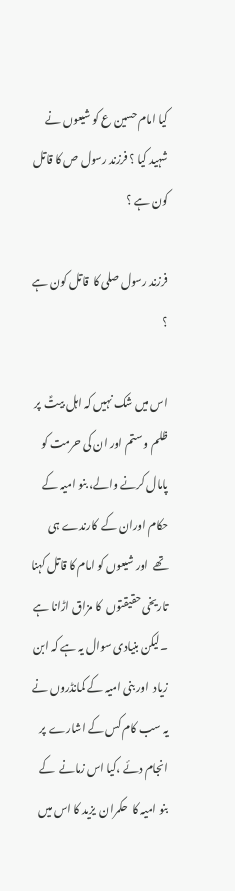کیا امام حسین ع کو شیعوں نے شہید کیا ؟ فرزند رسول ص کا قاتل کون ہے ؟

فرزند رسول صلی کا  قاتل کون ہے ؟

اس میں شک نہیں کہ اہل بیتؑ  پر ظلم و ستم اور ان کی حرمت کو پامال کرنے والے، بنو امیہ کے حکام اوران کے  کارندے ہی تھے  اور شیعوں کو امام کا قاتل کہنا  تاریخی حقیقتوں  کا مزاق اڑانا ہے ۔لیکن بنیادی سوال یہ ہے کہ ابن زیاد  اور بنی امیہ کے کمانڈروں نے یہ سب کام کس کے اشارے  پر انجام دئے ،کیا اس زمانے  کے بنو امیہ کا  حکمران  یزید کا اس میں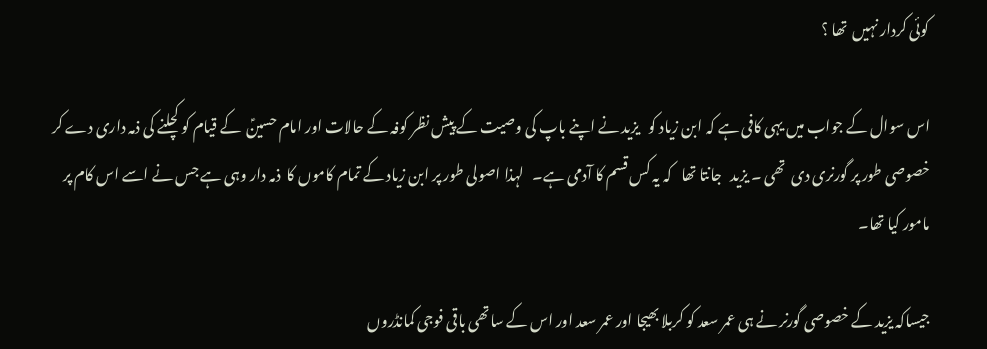کوئی کردار نہیں  تھا ؟

اس سوال کے جواب میں یہی کافی ہے کہ ابن زیاد کو   یزید نے اپنے باپ کی وصیت کے پیش نظر کوفہ کے حالات اور امام حسینؑ  کے قیام کو کچلنے کی ذمہ داری دے کر خصوصی طور پر گورنری دی  تھی ۔ یزید   جانتا تھا   کہ یہ کس قسم کا آدمی ہے۔   لہذا اصولی طور پر ابن زیاد کے تمام کاموں کا  ذمہ دار وہی ہے جس نے اسے اس کام پر مامور کیا تھا۔

جیساکہ یزید کے خصوصی گورنر نے ہی عمر سعد کو کربلا بھیجا اور عمر سعد اور اس کے ساتھی باقی فوجی کمانڈروں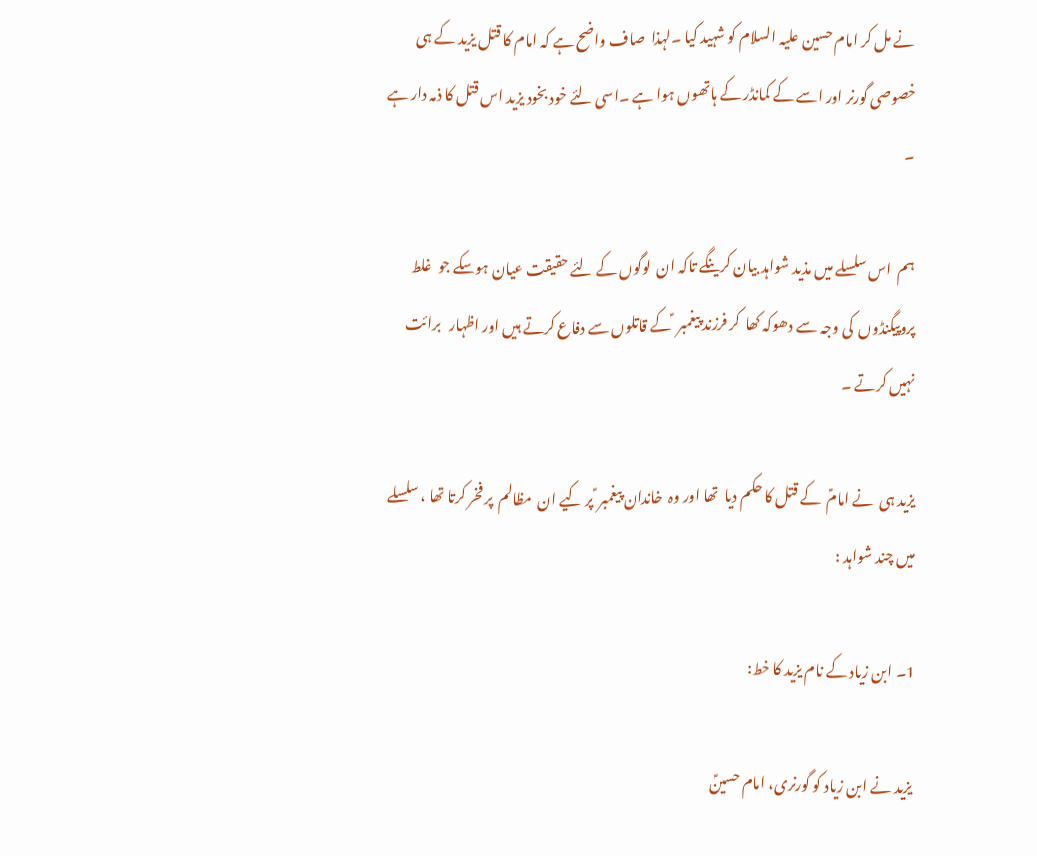نے مل کر امام حسین علیہ السلام کو شہید کیا ۔لہذا  صاف واضح ہے کہ امام کا قتل یزید کے ہی خصوصی گورنر اور اسے کے کمانڈر کے ہاتھوں ہوا ہے ۔اسی لئے خود بخود یزید اس قتل کا ذمہ دار ہے ۔

ہم  اس سلسلے میں مذید شواہد بیان کرینگے تاکہ ان  لوگوں کے لئے حقیقت عیان ہوسکے جو  غلط  پروپیگنڈوں  کی وجہ سے دھوکہ کھا  کر فرزند پیغمبر  ؑکے قاتلوں سے دفاع کرتے ہیں اور اظہار   برائت  نہیں کرتے ۔

یزید ہی  نے امامؑ  کے قتل کا حکم دیا  تھا اور وہ  خاندان پیغمبر ؑ پر کیے ان  مظالم  پر فخر کرتا تھا ، سلسلے میں چند شواہد :

1۔ ابن زیاد کے نام یزید کا خط:

 یزید نے ابن زیاد کو گورنری، امام حسینؑ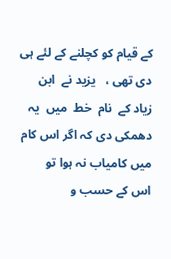کے قیام کو کچلنے کے لئے ہی  دی تھی ،   یزید نے  ابن زیاد کے  نام  خط  میں  یہ دھمکی دی کہ اگر اس کام میں کامیاب نہ ہوا تو   اس کے حسب و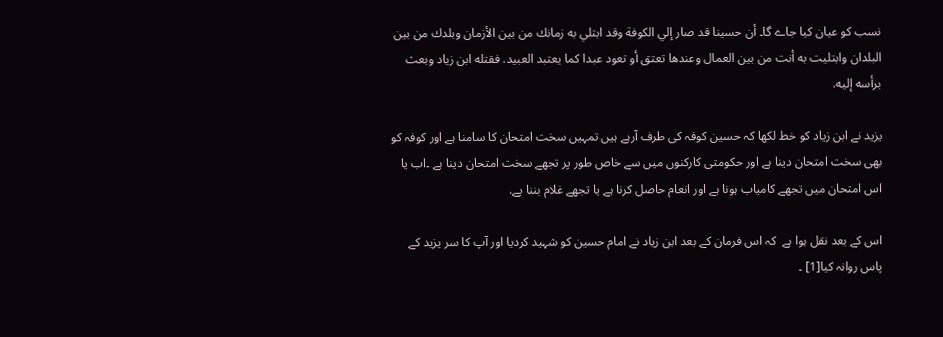نسب کو عیان کیا جاے گا۔ أن حسينا قد صار إلي الكوفة وقد ابتلي به زمانك من بين الأزمان وبلدك من بين البلدان وابتليت به أنت من بين العمال وعندها تعتق أو تعود عبدا كما يعتبد العبيد. فقتله ابن زياد وبعث برأسه إليه.

یزید نے ابن زیاد کو خط لکھا کہ حسین کوفہ کی طرف آرہے ہیں تمہیں سخت امتحان کا سامنا ہے اور کوفہ کو بھی سخت امتحان دینا ہے اور حکومتی کارکنوں میں سے خاص طور پر تجھے سخت امتحان دینا ہے ۔اب یا اس امتحان میں تجھے کامیاب ہونا ہے اور انعام حاصل کرنا ہے یا تجھے غلام بننا پے.

اس کے بعد نقل ہوا ہے  کہ اس فرمان کے بعد ابن زیاد نے امام حسین کو شہید کردیا اور آپ کا سر یزید کے پاس روانہ کیا[1] ۔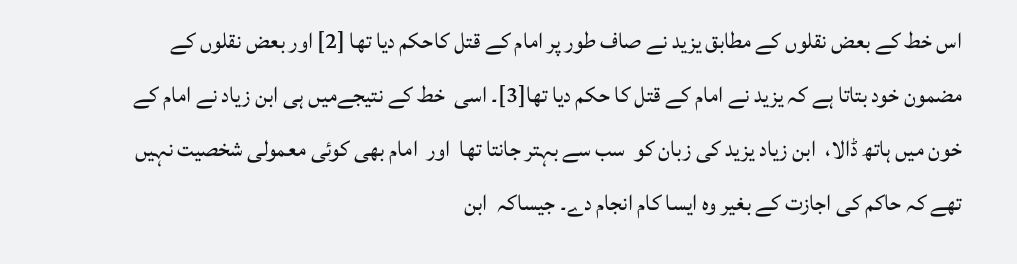اس خط کے بعض نقلوں کے مطابق یزید نے صاف طور پر امام کے قتل کاحکم دیا تھا [2] اور بعض نقلوں کے مضمون خود بتاتا ہے کہ یزید نے امام کے قتل کا حکم دیا تھا[3]۔ اسی  خط کے نتیجےمیں ہی ابن زیاد نے امام کے خون میں ہاتھ ڈالا،  ابن زیاد یزید کی زبان کو  سب سے بہتر جانتا تھا  اور  امام بھی کوئی معمولی شخصیت نہیں تھے کہ حاکم کی اجازت کے بغیر وہ ایسا کام انجام دے۔ جیساکہ  ابن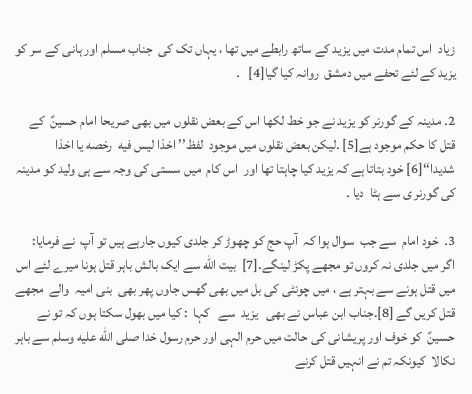زیاد  اس تمام مدت میں یزید کے ساتھ رابطے میں تھا ، یہاں تک کی  جناب مسلم اور ہانی کے سر کو یزید کے لئے تحفے میں دمشق  روانہ کیا گیا[4]   ۔

2۔ مدینہ کے گورنر کو یزید نے جو خط لکھا اس کے بعض نقلوں میں بھی صریحا امام حسینؑ  کے قتل کا حکم موجود ہے[5] ۔لیکن بعض نقلوں میں موجود  لفظ’’ اخذا لیس فیه  رخصه یا اخذا شدیدا‘‘[6] خود بتاتا ہے کہ یزید کیا چاہتا تھا اور  اس کام  میں سستی کی وجہ سے ہی ولید کو مدینہ کی گورنر ی سے ہٹا  دیا ۔

3۔  خود امام  سے جب  سوال ہوا کہ  آپ حج کو چھوڑ کر جلدی کیوں جارہے ہیں تو آپ  نے فرمایا:   اگر میں جلدی نہ کروں تو مجھے پکڑ لینگے.[7]  بیت الله سے ایک بالش باہر قتل ہونا میرے لئے اس میں قتل ہونے سے بہتر ہے ، میں چونٹی کی بل میں بھی گھس جاوں پھر بھی  بنی امیہ  والے  مجھے قتل کریں گے [8].جناب ابن عباس نے بھی   یزید  سے   کہا  : کیا میں بھول سکتا ہوں کہ تو نے حسینؑ  کو خوف اور پریشانی کی حالت میں حرم الہی اور حرم رسول خدا صلى الله عليه وسلم سے باہر نکالا  کیونکہ تم نے انہیں قتل کرنے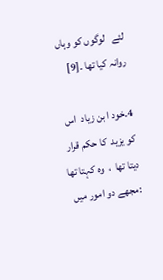لئے   لوگوں کو وہاں روانہ کیا تھا ۔[9]

4۔خود ا بن زیاد  اس کو یزید  کا حکم قرار دیتا تھا  ،  وہ کہتا تھا :مجھے دو امور میں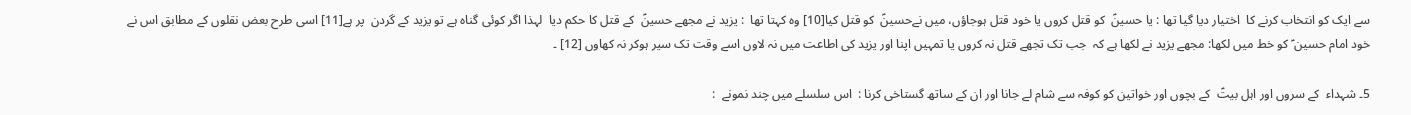سے ایک کو انتخاب کرنے کا  اختیار دیا گیا تھا : یا حسینؑ  کو قتل کروں یا خود قتل ہوجاؤں، میں نےحسینؑ  کو قتل کیا[10] وہ کہتا تھا  : یزید نے مجھے حسینؑ  کے قتل کا حکم دیا  لہذا اگر کوئی گناہ ہے تو یزید کے گردن  پر ہے[11] اسی طرح بعض نقلوں کے مطابق اس نے خود امام حسین ؑ کو خط میں لکھا: مجھے یزید نے لکھا ہے کہ  جب تک تجھے قتل نہ کروں یا تمہیں اپنا اور یزید کی اطاعت میں نہ لاوں اسے وقت تک سیر ہوکر نہ کھاوں [12] ۔

5۔ شہداء  کے سروں اور اہل بیتؑ  کے بچوں اور خواتین کو کوفہ سے شام لے جانا اور ان کے ساتھ گستاخی کرنا :  اس سلسلے میں چند نمونے  :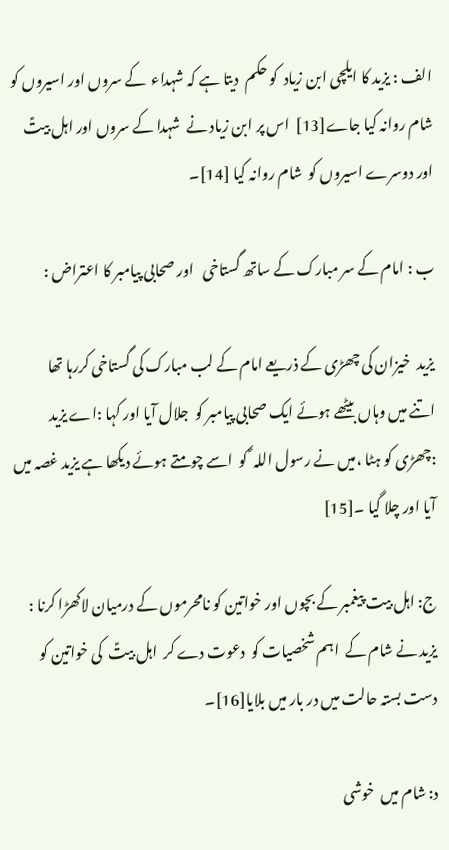الف : یزید کا ایلچی ابن زیاد  کو حکم  دیتا ہے کہ شہداء  کے سروں اور اسیروں کو شام روانہ کیا جاے[13]  اس پر ابن زیاد نے  شہدا کے سروں اور اہل بیتؑ   اور دوسرے اسیروں کو  شام روانہ کیا [14]۔

ب : امام کے سر مبارک کے ساتھ گستاخی   اور صحابی پیامبر کا اعتراض :

یزید  خیزان کی چھڑی کے ذریعے امام کے لب مبارک کی گستاخی کررہا تھا  اتنے میں وہاں بیٹھے ہوئے ایک صحابی پیامبر کو  جلال آیا اور کہا :اے یزید :چھڑی کو ہٹا ،میں نے رسول اللہ ؐ کو  اسے چومتے ہوئے دیکھا ہے یزید غصہ میں آیا اور چلا گیا ۔[15]

ج: اہل بیت پیغمبر کے بچوں اور خواتین کو نامحرموں کے درمیان لاکھڑا کرنا :  یزید نے شام کے  اہم شخصیات کو  دعوت دے کر  اہل بیتؑ  کی خواتین کو  دست بستہ حالت میں در بار میں بلایا[16]۔

د: شام میں  خوشی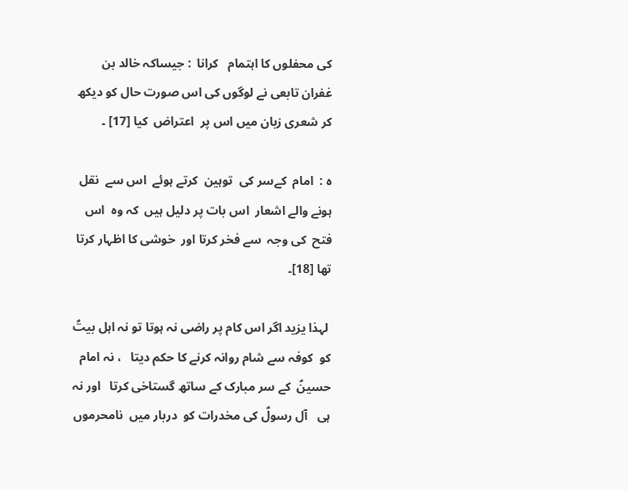کی محفلوں کا اہتمام   کرانا  : جیساکہ خالد بن غفران تابعی نے لوگوں کی اس صورت حال کو دیکھ کر شعری زبان میں اس پر  اعتراض  کیا [17] ۔

ہ :  امام  کےسر کی  توہین  کرتے ہوئے  اس سے  نقل ہونے والے اشعار  اس بات پر دلیل ہیں  کہ وہ  اس فتح  کی وجہ  سے فخر کرتا اور  خوشی کا اظہار کرتا تھا [18]۔

 لہذا یزید اگر اس کام پر راضی نہ ہوتا تو نہ اہل بیتؑ  کو  کوفہ سے شام روانہ کرنے کا حکم دیتا   ، نہ امام حسینؑ  کے سر مبارک کے ساتھ گستاخی کرتا   اور نہ ہی   آل رسولؑ کی مخدرات کو  دربار میں  نامحرموں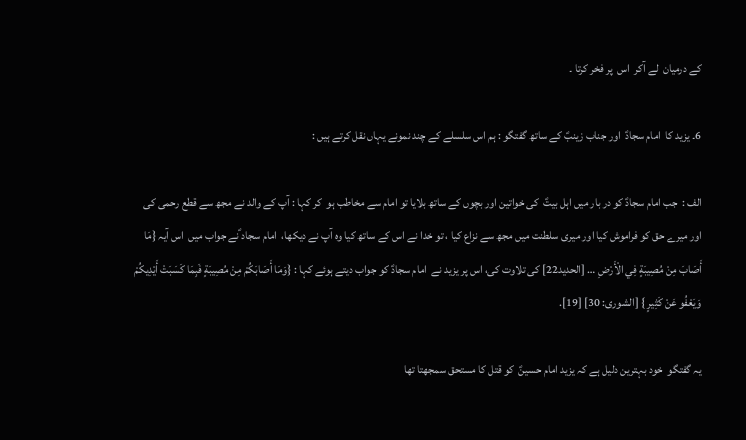کے درمیان  لے آکر  اس  پر فخر کرتا ۔

6۔ یزید کا  امام سجادؑ  اور جناب زینبؑ کے ساتھ گفتگو : ہم اس سلسلے کے چند نمونے یہاں نقل کرتے ہیں :

الف :  جب امام سجادؑ کو در بار میں اہل بیتؑ  کی خواتین اور بچوں کے ساتھ بلایا تو امام سے مخاطب ہو  کر کہا : آپ کے والد نے مجھ سے قطع رحمی کی اور میرے حق کو فراموش کیا اور میری سلطنت میں مجھ سے نزاع کیا ، تو خدا نے اس کے ساتھ کیا وہ آپ نے دیکھا،  امام سجاد ؑنے جواب میں  اس آیہ {مَا أَصَابَ مِنْ مُصِيبَةٍ فِي الْأَرْضِ … [الحديد22] کی تلاوت کی، اس پر یزید نے  امام سجادؑ کو جواب دیتے ہوئے کہا : {وَمَا أَصَابَكُمْ مِنْ مُصِيبَةٍ فَبِمَا كَسَبَتْ أَيْدِيكُمْ وَيَعْفُو عَنْ كَثِيرٍ } [الشورى: 30] [19].

یہ گفتگو  خود بہترین دلیل ہے کہ یزید امام حسینؑ  کو قتل کا مستحق سمجھتا تھا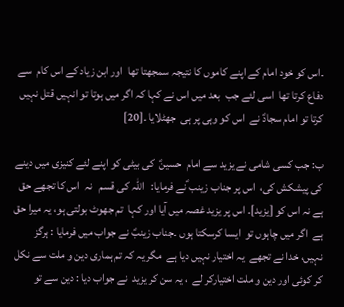۔اس کو خود امام کے اپنے کاموں کا نتیجہ سمجھتا تھا  اور ابن زیاد کے اس کام  سے  دفاع کرتا تھا  اسی لئے جب  بعد میں اس نے کہا کہ اگر میں ہوتا تو انہیں قتل نہیں کرتا تو امام سجادؑ نے  اس کو وہی پر ہی  جھٹلایا ۔[20]

ب: جب کسی شامی نے یزید سے امام  حسینؑ  کی بیٹی کو اپنے لئے کنیزی میں دینے کی پیشکش کی،  اس پر جناب زینب ؑنے فرمایا:   اللہ کی قسم   نہ  اس کا تجھے حق ہے نہ اس کو [یزید]۔ اس پر یزید غصہ میں آیا اور کہا  تم جھوٹ بولتی ہو، یہ میرا حق ہے  اگر میں چاہوں تو  ایسا کرسکتا ہوں ۔جناب زینبؑ نے جواب میں فرمایا : ہرگز نہیں، خدا نے تجھے  یہ اختیار نہیں دیا ہے  مگر یہ کہ تم ہماری دین و ملت سے نکل کر کوئی اور دین و ملت اختیارکر لے  ، یہ سن کر یزید  نے جواب دیا : دین سے تو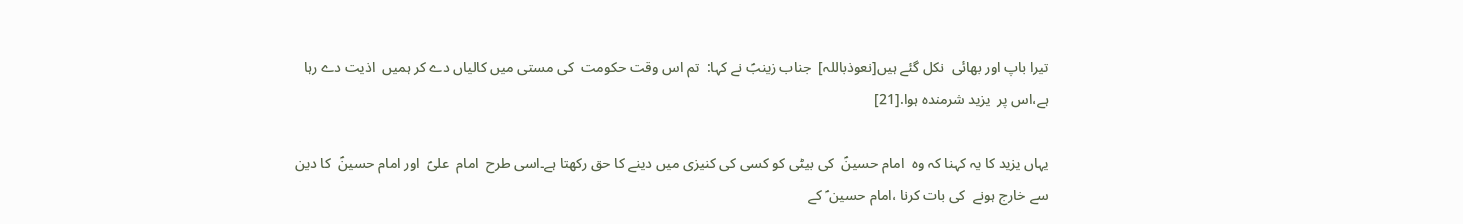تیرا باپ اور بھائی  نکل گئے ہیں[نعوذباللہ]  جناب زینبؑ نے کہا:  تم اس وقت حکومت  کی مستی میں کالیاں دے کر ہمیں  اذیت دے رہا ہے،اس پر  یزید شرمندہ ہوا.[21]

یہاں یزید کا یہ کہنا کہ وہ  امام حسینؑ  کی بیٹی کو کسی کی کنیزی میں دینے کا حق رکھتا ہے۔اسی طرح  امام  علیؑ  اور امام حسینؑ  کا دین سے خارج ہونے  کی بات کرنا ،امام حسین ؑ کے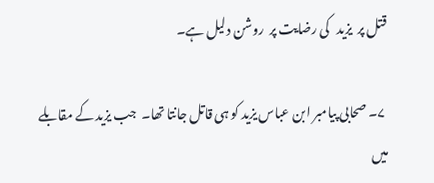قتل پر  یزید   کی رضایت پر  روشن دلیل ہے۔

 ۷۔ صحابی پیامبر ابن عباس یزید کو ہی قاتل جانتا تھا۔  جب یزید کے مقابلے میں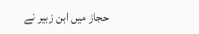حجاز میں ابن زبیر نے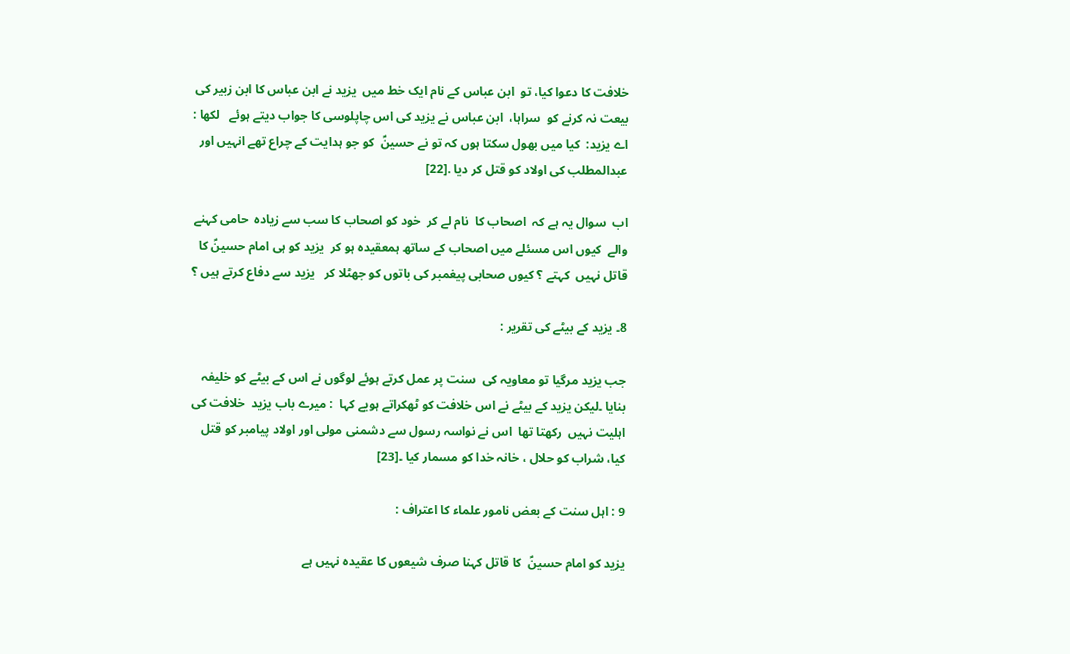خلافت کا دعوا کیا، تو  ابن عباس کے نام ایک خط میں  یزید نے ابن عباس کا ابن زبیر کی بیعت نہ کرنے کو  سراہا،  ابن عباس نے یزید کی اس چاپلوسی کا جواب دیتے ہوئے   لکھا : اے یزید:  کیا میں بھول سکتا ہوں کہ تو نے حسینؑ  کو جو ہدایت کے چراع تھے انہیں اور عبدالمطلب کی اولاد کو قتل کر دیا .[22]

اب  سوال یہ ہے کہ  اصحاب کا  نام لے کر  خود کو اصحاب کا سب سے زیادہ  حامی کہنے والے  کیوں اس مسئلے میں اصحاب کے ساتھ ہمعقیدہ ہو کر  یزید کو ہی امام حسینؑ کا قاتل نہیں  کہتے ؟ کیوں صحابی پیغمبر کی باتوں کو جھٹلا کر   یزید سے دفاع کرتے ہیں ؟

8۔ یزید کے بیٹے کی تقریر :

جب یزید مرگیا تو معاویہ کی  سنت پر عمل کرتے ہوئے لوگوں نے اس کے بیٹے کو خلیفہ بنایا ۔لیکن یزید کے بیٹے نے اس خلافت کو ٹھکراتے ہویے کہا  : میرے باب یزید  خلافت کی اہلیت نہیں  رکھتا تھا  اس نے نواسہ رسول سے دشمنی مولی اور اولاد پیامبر کو قتل کیا، شراب کو حلال ، خانہ خدا کو مسمار کیا ۔[23]

9 : اہل سنت کے بعض نامور علماء کا اعتراف :

یزید کو امام حسینؑ  کا قاتل کہنا صرف شیعوں کا عقیدہ نہیں ہے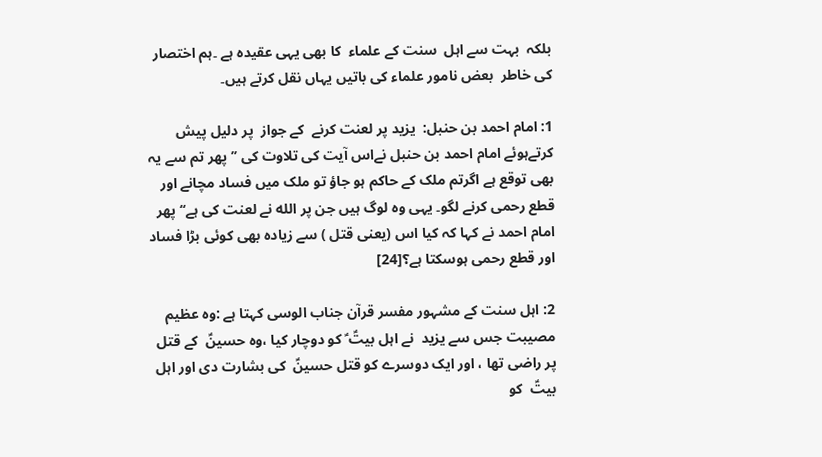بلکہ  بہت سے اہل  سنت کے علماء  کا بھی یہی عقیدہ ہے ۔ہم اختصار کی خاطر  بعض نامور علماء کی باتیں یہاں نقل کرتے ہیں۔

1: امام احمد بن حنبل:  یزید پر لعنت کرنے  کے جواز  پر دلیل پیش کرتےہوئے امام احمد بن حنبل نےاس آیت کی تلاوت کی ’’پھر تم سے یہ بھی توقع ہے اگرتم ملک کے حاکم ہو جاؤ تو ملک میں فساد مچانے اور قطع رحمی کرنے لگو۔ یہی وہ لوگ ہیں جن پر الله نے لعنت کی ہے‘‘پھر امام احمد نے کہا کہ کیا اس (یعنی قتل ) سے زیادہ بھی کوئی بڑا فساد اور قطع رحمی ہوسکتا ہے؟[24]

2: اہل سنت کے مشہور مفسر قرآن جناب الوسی کہتا ہے :وہ عظیم مصیبت جس سے یزید  نے اہل بیتؑ ؑ کو دوچار کیا ،وہ حسینؑ  کے قتل پر راضی تھا ، اور ایک دوسرے کو قتل حسینؑ  کی بشارت دی اور اہل بیتؑ  کو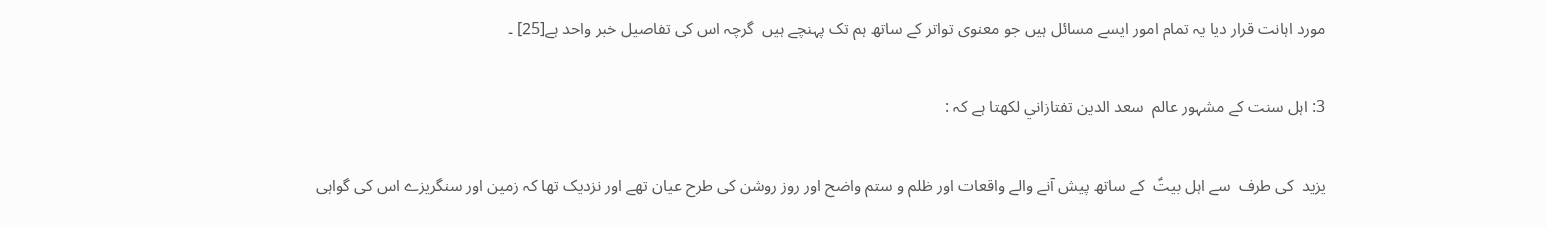مورد اہانت قرار دیا یہ تمام امور ایسے مسائل ہیں جو معنوی تواتر کے ساتھ ہم تک پہنچے ہیں  گرچہ اس کی تفاصیل خبر واحد ہے[25] ۔

3: اہل سنت کے مشہور عالم  سعد الدين تفتازاني لکھتا ہے کہ :

یزید  کی طرف  سے اہل بیتؑ  کے ساتھ پیش آنے والے واقعات اور ظلم و ستم واضح اور روز روشن کی طرح عیان تھے اور نزدیک تھا کہ زمین اور سنگریزے اس کی گواہی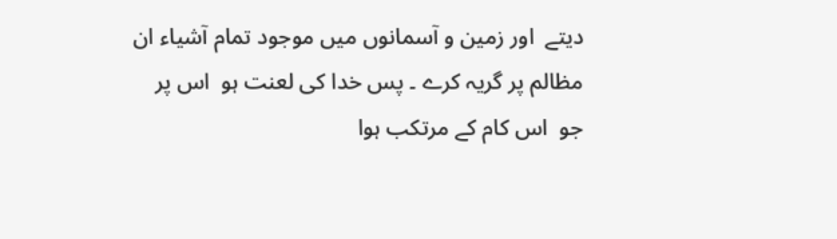دیتے  اور زمین و آسمانوں میں موجود تمام آشیاء ان مظالم پر گریہ کرے ۔ پس خدا کی لعنت ہو  اس پر جو  اس کام کے مرتکب ہوا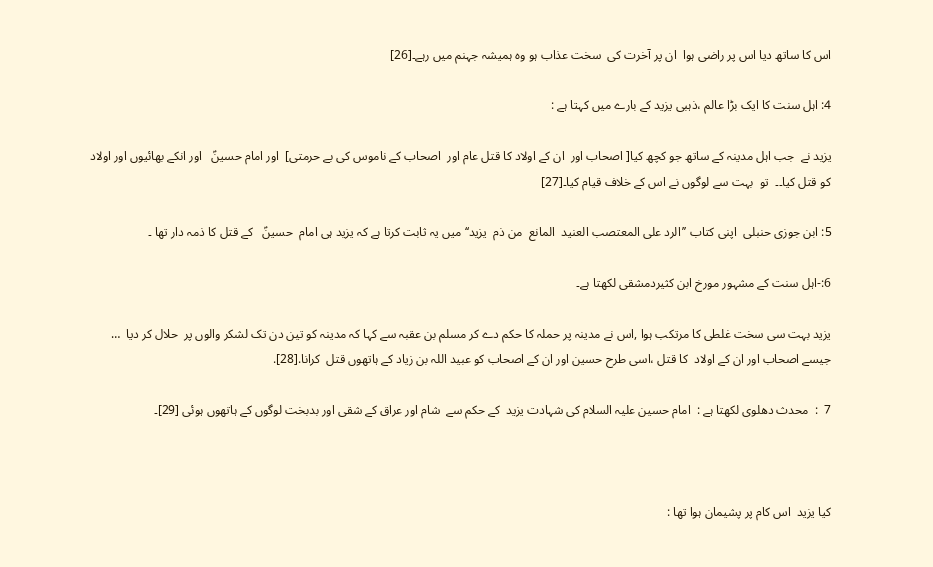اس کا ساتھ دیا اس پر راضی ہوا  ان پر آخرت کی  سخت عذاب ہو وہ ہمیشہ جہنم میں رہے۔[26]

4: اہل سنت کا ایک بڑا عالم ،ذہبی یزید کے بارے میں کہتا ہے :

یزید نے  جب اہل مدینہ کے ساتھ جو کچھ کیا[ اصحاب اور  ان کے اولاد کا قتل عام اور  اصحاب کے ناموس کی بے حرمتی]  اور امام حسینؑ   اور انکے بھائیوں اور اولاد کو قتل کیا۔۔  تو  بہت سے لوگوں نے اس کے خلاف قیام کیا۔[27]

5: ابن جوزی حنبلی  اپنی کتاب ’’الرد علی المعتصب العنید  المانع  من ذم  یزید‘‘ میں یہ ثابت کرتا ہے کہ یزید ہی امام  حسینؑ   کے قتل کا ذمہ دار تھا ۔

6:-اہل سنت کے مشہور مورخ ابن كثيردمشقی لکھتا ہے۔

یزید بہت سی سخت غلطی کا مرتکب ہوا ,اس نے مدینہ پر حملہ کا حکم دے کر مسلم بن عقبہ سے کہا کہ مدینہ کو تین دن تک لشکر والوں پر  حلال کر دیا  …  جیسے اصحاب اور ان کے اولاد  کا قتل ،اسی طرح حسین اور ان کے اصحاب کو عبید اللہ بن زیاد کے ہاتھوں قتل  کرانا.[28].

7  :  محدث دھلوی لکھتا ہے :  امام حسین علیہ السلام کی شہادت یزید  کے حکم سے  شام اور عراق کے شقی اور بدبخت لوگوں کے ہاتھوں ہوئی [29]۔



کیا یزید  اس کام پر پشیمان ہوا تھا :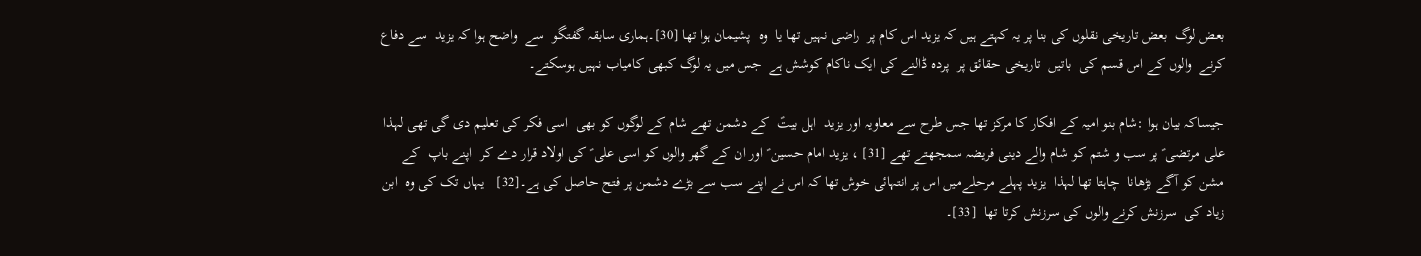بعض لوگ  بعض تاریخی نقلوں کی بنا پر یہ کہتے ہیں کہ یزید اس کام پر  راضی نہیں تھا یا  وہ  پشیمان ہوا تھا [30]۔ہماری سابقہ گفتگو  سے  واضح ہوا کہ یزید  سے دفاع  کرنے  والوں کے اس قسم کی  باتیں  تاریخی حقائق پر  پردہ ڈالنے کی ایک ناکام کوشش ہے  جس میں یہ لوگ کبھی کامیاب نہیں ہوسکتے۔

جیساکہ بیان ہوا :شام بنو امیہ کے افکار کا مرکز تھا جس طرح سے معاویہ اور یزید  اہل بیتؑ  کے دشمن تھے شام کے لوگوں کو بھی  اسی فکر کی تعلیم دی گی تھی لہذا علی مرتضی ؑ پر سب و شتم کو شام والے دینی فریضہ سمجھتے تھے [31] ، یزید امام حسین ؑ اور ان کے گھر والوں کو اسی علی ؑ کی اولاد قرار دے کر  اپنے باپ  کے مشن کو آگے بڑھانا  چاہتا تھا لہذا  یزید پہلے مرحلےمیں اس پر انتہائی خوش تھا کہ اس نے اپنے سب سے بڑے دشمن پر فتح حاصل کی ہے۔[32]   یہاں تک کی وہ  ابن زیاد کی  سرزنش کرنے والوں کی سرزنش کرتا تھا  [33]۔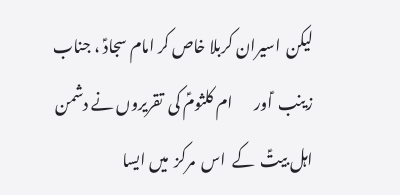لیکن  اسیران کربلا خاص کر امام سجادؑ ، جناب زینب  ؑاور       ام کلثومؑ کی  تقریروں نے دشمن اہل بیتؑ  کے  اس  مرکز  میں ایسا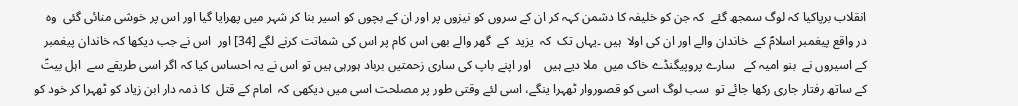انقلاب برپاکیا کہ لوگ سمجھ گئے  کہ جن کو خلیفہ کا دشمن کہہ کر ان کے سروں کو نیزوں پر اور ان کے بچوں کو اسیر بنا کر شہر میں پھرایا گیا اور اس پر خوشی منائی گئی  وہ  در واقع پیغمبر اسلامؐ کے  خاندان والے اور ان کی اولا  ہیں ۔یہاں تک  کہ  یزید  کے  گھر والے بھی اس کام پر اس کی شماتت کرنے لگے [34] اور  اس نے جب دیکھا کہ خاندان پیغمبر کے اسیروں نے  بنو امیہ کے   سارے پروپیگنڈے خاک میں  ملا دیے ہیں    اور اپنے باپ کی ساری زحمتیں برباد ہورہی ہیں تو اس نے یہ احساس کیا کہ اگر اسی طریقے سے  اہل بیتؑ  کے ساتھ رفتار جاری رکھا جائے تو  سب لوگ اسی کو قصوروار ٹھہرا ینگے، اسی لئے وقتی طور پر مصلحت اسی میں دیکھی کہ  امام کے قتل  کا ذمہ دار ابن زیاد کو ٹھہرا کر خود کو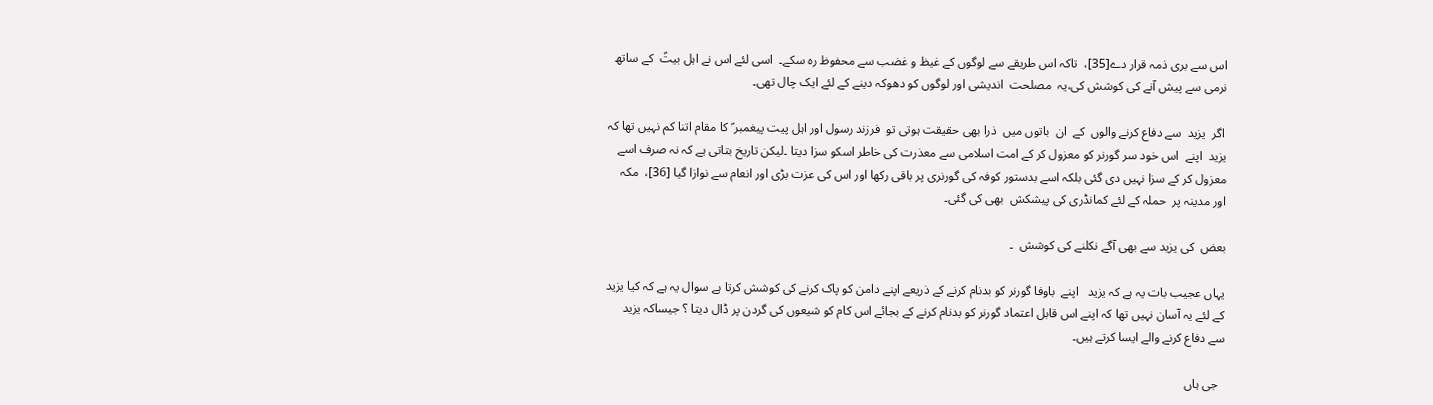اس سے بری ذمہ قرار دے[35]،  تاکہ اس طریقے سے لوگوں کے غیظ و غضب سے محفوظ رہ سکے۔  اسی لئے اس نے اہل بیتؑ  کے ساتھ نرمی سے پیش آنے کی کوشش کی،یہ  مصلحت  اندیشی اور لوگوں کو دھوکہ دینے کے لئے ایک چال تھی۔

 اگر  یزید  سے دفاع کرنے والوں  کے  ان  باتوں میں  ذرا بھی حقیقت ہوتی تو  فرزند رسول اور اہل پیت پیغمبر ؑ کا مقام اتنا کم نہیں تھا کہ  یزید  اپنے  اس خود سر گورنر کو معزول کر کے امت اسلامی سے معذرت کی خاطر اسکو سزا دیتا ۔لیکن تاریخ بتاتی ہے کہ نہ صرف اسے معزول کر کے سزا نہیں دی گئی بلکہ اسے بدستور کوفہ کی گورنری پر باقی رکھا اور اس کی عزت بڑی اور انعام سے نوازا گیا [36]،  مکہ اور مدینہ پر  حملہ کے لئے کمانڈری کی پیشکش  بھی کی گئی۔

بعض  کی یزید سے بھی آگے نکلنے کی کوشش  ۔

یہاں عجیب بات یہ ہے کہ یزید   اپنے  باوفا گورنر کو بدنام کرنے کے ذریعے اپنے دامن کو پاک کرنے کی کوشش کرتا ہے سوال یہ ہے کہ کیا یزید کے لئے یہ آسان نہیں تھا کہ اپنے اس قابل اعتماد گورنر کو بدنام کرنے کے بجائے اس کام کو شیعوں کی گردن پر ڈال دیتا ؟ جیساکہ یزید سے دفاع کرنے والے ایسا کرتے ہیں۔

  جی ہاں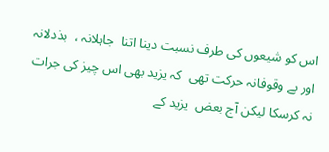اس کو شیعوں کی طرف نسبت دینا اتنا  جاہلانہ ،  بذدلانہ  اور بے وقوفانہ حرکت تھی  کہ یزید بھی اس چیز کی جرات نہ کرسکا لیکن آج بعض  یزید کے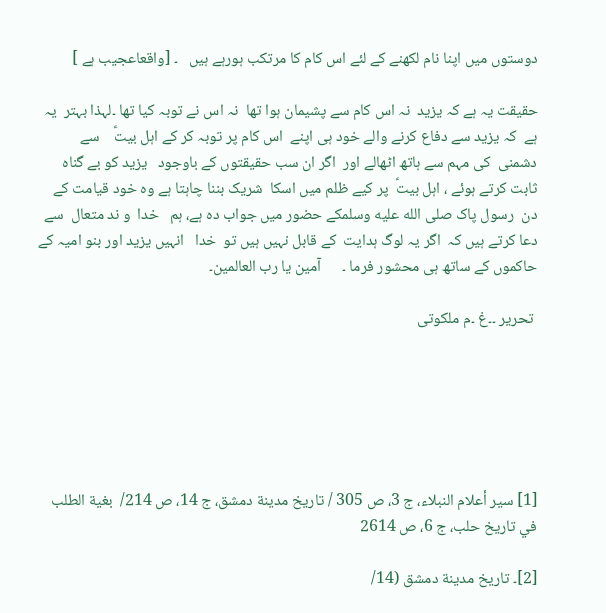دوستوں میں اپنا نام لکھنے کے لئے اس کام کا مرتکب ہورہے ہیں   ۔ [واقعاعجیب ہے ]

حقیقت یہ ہے کہ یزید  نہ اس کام سے پشیمان ہوا تھا  نہ اس نے توبہ کیا تھا ۔لہذا بہتر  یہ ہے  کہ یزید سے دفاع کرنے والے خود ہی اپنے  اس کام پر توبہ کر کے اہل بیتؑ    سے   دشمنی  کی مہم سے ہاتھ اٹھالے اور  اگر ان سب حقیقتوں کے باوجود   یزید کو بے گناہ ثابت کرتے ہوئے ، اہل بیتؑ  پر کیے ظلم میں اسکا  شریک بننا چاہتا ہے وہ خود قیامت کے  دن  رسول پاک صلى الله عليه وسلمکے حضور میں جواب دہ ہے، ہم   خدا  و ند متعال  سے دعا کرتے ہیں کہ  اگر یہ لوگ ہدایت  کے قابل نہیں ہیں تو  خدا   انہیں یزید اور بنو امیہ کے حاکموں کے ساتھ ہی محشور فرما ۔      آمین یا رب العالمین۔

 تحریر ۔۔غ ۔م ملکوتی






[1] سير أعلام النبلاء، ج 3، ص 305 / تاريخ مدينة دمشق، ج 14، ص 214/  بغية الطلب في تاريخ حلب، ج 6، ص 2614

[2]۔ تاريخ مدينة دمشق (14/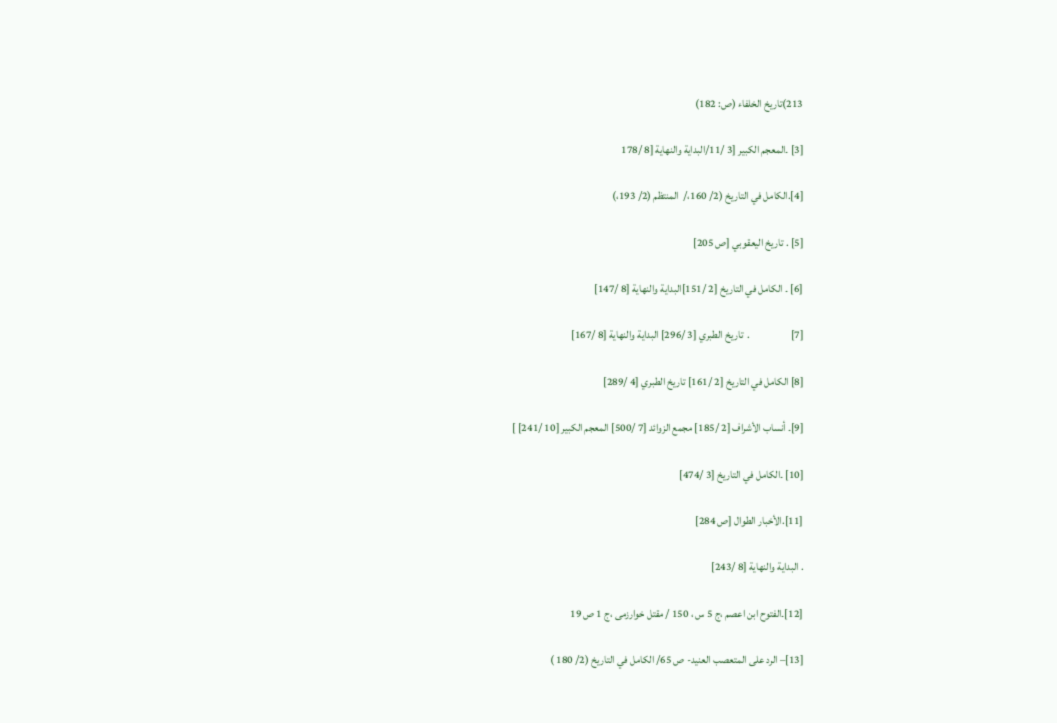213)تاريخ الخلفاء (ص: 182)

[3] ۔المعجم الكبير [3 /11/البداية والنهاية [8 /178

[4].الكامل في التاريخ (2/ 160،/  المنتظم (2/ 193،)

[5] . تاريخ اليعقوبي [ص 205]

[6] ۔ الكامل في التاريخ [2 /151]البداية والنهاية [8 /147]

[7]                   .  تاريخ الطبري [3 /296] البداية والنهاية [8 /167]

[8] الكامل في التاريخ [2 /161] تاريخ الطبري [4 /289]

[9]۔ أنساب الأشراف [2 /185] مجمع الزوائد [7 /500] المعجم الكبير [10 /241] ]

[10] ۔الكامل في التاريخ [3 /474]

[11].الأخبار الطوال [ص 284]

. البداية والنهاية [8 /243]

[12]۔الفتوح ابن اعصم ،ج 5 س ، 150 / مقتل خوارزمی ،ج 1 ص 19

[13]– الرد علی المتعصب العنید- ص 65/ الكامل في التاريخ (2/ 180 )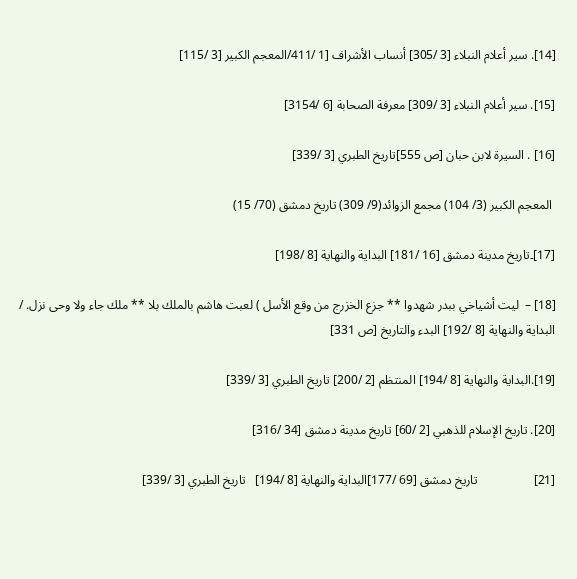[14]. سير أعلام النبلاء [3 /305] أنساب الأشراف [1 /411/المعجم الكبير [3 /115]

[15]. سير أعلام النبلاء [3 /309] معرفة الصحابة [6 /3154]

[16] . السيرة لابن حبان [ص 555]تاريخ الطبري [3 /339]

 المعجم الكبير (3/ 104) مجمع الزوائد(9/ 309) تاريخ دمشق (70/ 15)

[17]۔تاريخ مدينة دمشق [16 /181] البداية والنهاية [8 /198]

[18] –  ليت أشياخي ببدر شهدوا ** جزع الخزرج من وقع الأسل ) لعبت هاشم بالملك بلا ** ملك جاء ولا وحى نزل. / البداية والنهاية [8 /192] البدء والتاريخ [ص 331]

[19].البداية والنهاية [8 /194] المنتظم [2 /200] تاريخ الطبري [3 /339]

[20]. تاريخ الإسلام للذهبي [2 /60] تاريخ مدينة دمشق [34 /316]

[21]                  تاريخ دمشق [69 /177]البداية والنهاية [8 /194]   تاريخ الطبري [3 /339]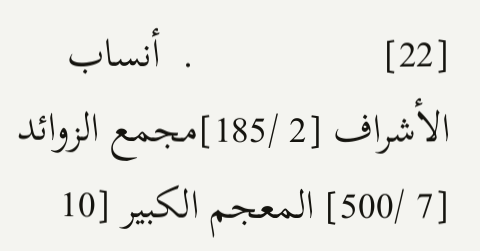[22]                  .  أنساب الأشراف [2 /185]مجمع الزوائد [7 /500] المعجم الكبير [10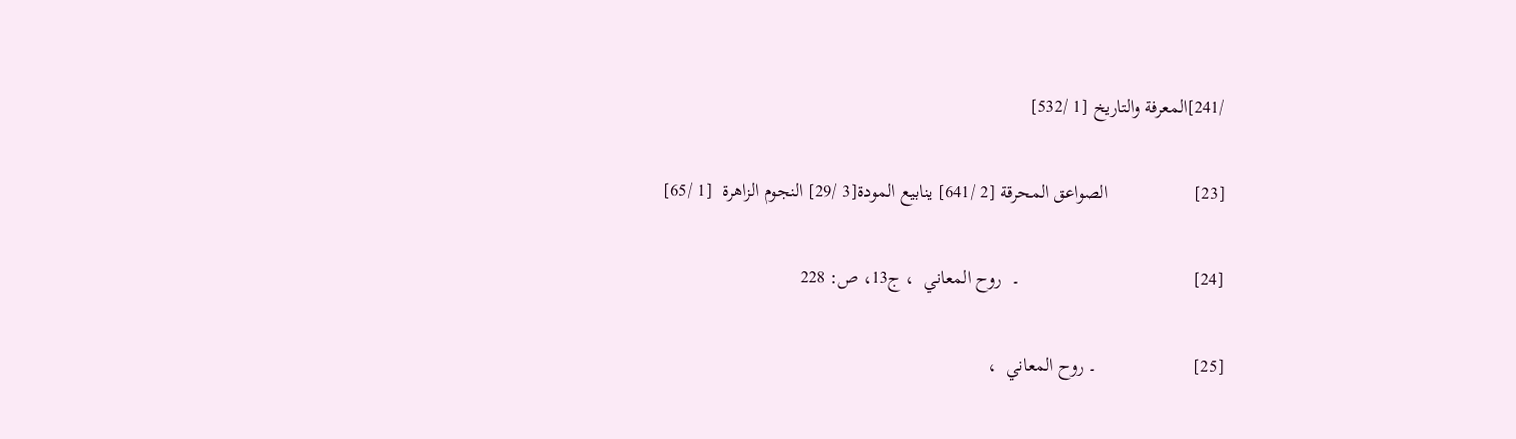/241]المعرفة والتاريخ [1 /532]

[23]                  الصواعق المحرقة [2 /641] ينابيع المودة[3 /29] النجوم الزاهرة  [1 /65]

[24]                                    ۔  روح المعاني  ، ج13، ص: 228

[25]                    ۔ روح المعاني  ،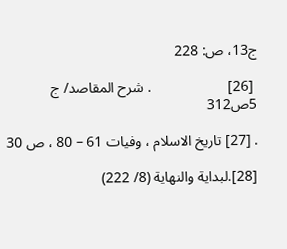ج13، ص: 228

 [26]                     . شرح المقاصد/ ج 5ص312

. [27] تاريخ الاسلام ، وفيات 61 – 80 ، ص 30

[28].لبداية والنهاية (8/ 222)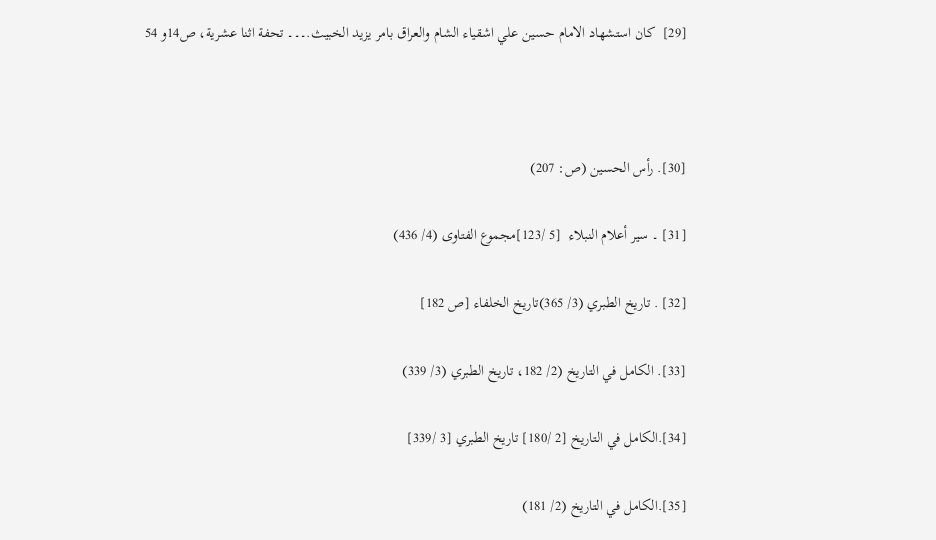[29]  كان استشهاد الامام حسين علي اشقياء الشام والعراق بامر يزيد الخبيث.۔۔۔ تحفة اثنا عشرية، ص14و 54



[30]. رأس الحسين (ص: 207)

[31] ۔ سير أعلام النبلاء  [5 /123]مجموع الفتاوى (4/ 436)

[32] . تاريخ الطبري (3/ 365)تاريخ الخلفاء [ص 182]

[33]. الكامل في التاريخ (2/ 182، تاريخ الطبري (3/ 339)

[34].الكامل في التاريخ [2 /180] تاريخ الطبري [3 /339]

[35].الكامل في التاريخ (2/ 181)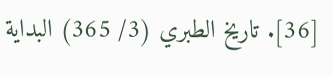[36]. تاريخ الطبري (3/ 365) البداية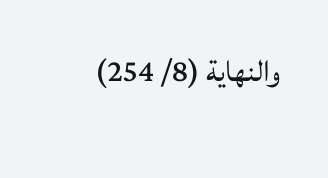والنهاية (8/ 254)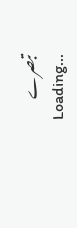تبصرے
Loading...